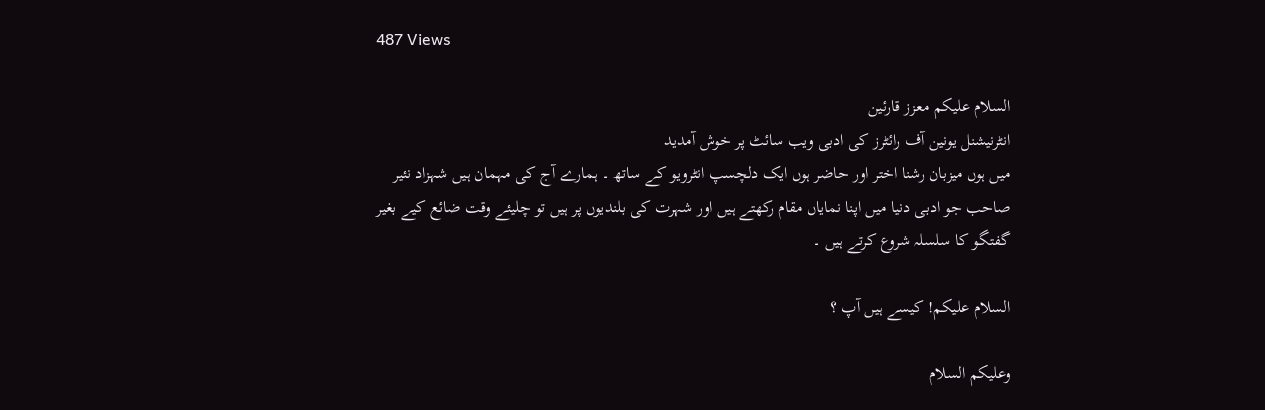487 Views

السلام علیکم معزز قارئین
انٹرنیشنل یونین آف رائٹرز کی ادبی ویب سائٹ پر خوش آمدید
میں ہوں میزبان رشنا اختر اور حاضر ہوں ایک دلچسپ انٹرویو کے ساتھ ۔ ہمارے آج کی مہمان ہیں شہزاد نئیر صاحب جو ادبی دنیا میں اپنا نمایاں مقام رکھتے ہیں اور شہرت کی بلندیوں پر ہیں تو چلیئے وقت ضائع کیے بغیر گفتگو کا سلسلہ شروع کرتے ہیں ۔

السلام علیکم! کیسے ہیں آپ ؟

وعلیکم السلام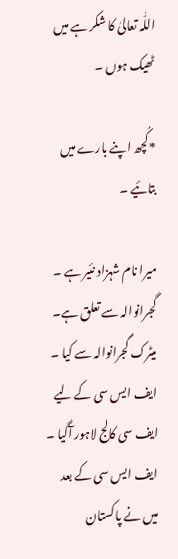اللّٰہ تعالیٰ کا شکر ہے میں ٹھیک ہوں ۔

*کُچھ اپنے بارے میں بتائیے ۔

میرا نام شہزاد نئیر ہے ۔ گجرانوالہ سے تعلق ہے۔ میٹرک گجرانوالہ سے کیا ۔ ایف ایس سی کے لیے ایف سی کالج لاہور آگیا ۔ ایف ایس سی کے بعد میں نے پاکستان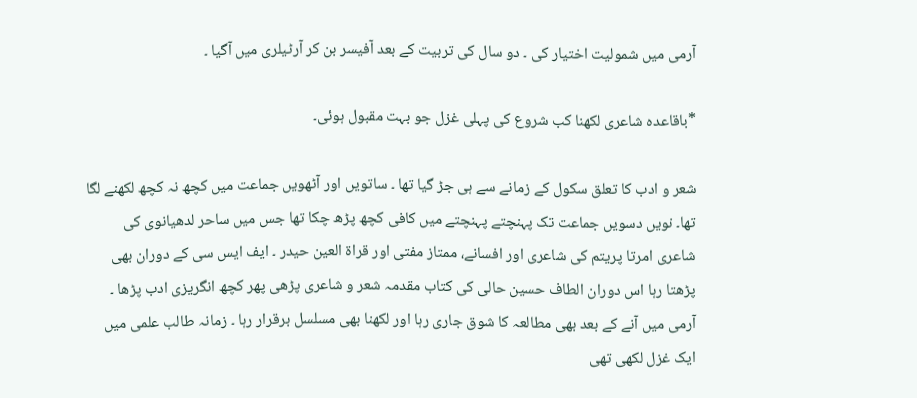آرمی میں شمولیت اختیار کی ۔ دو سال کی تربیت کے بعد آفیسر بن کر آرٹیلری میں آگیا ۔

*باقاعدہ شاعری لکھنا کب شروع کی پہلی غزل جو بہت مقبول ہوئی۔

شعر و ادب کا تعلق سکول کے زمانے سے ہی جڑ گیا تھا ۔ ساتویں اور آٹھویں جماعت میں کچھ نہ کچھ لکھنے لگا تھا۔ نویں دسویں جماعت تک پہنچتے پہنچتے میں کافی کچھ پڑھ چکا تھا جس میں ساحر لدھیانوی کی شاعری امرتا پریتم کی شاعری اور افسانے، ممتاز مفتی اور قراة العین حیدر ۔ ایف ایس سی کے دوران بھی پڑھتا رہا اس دوران الطاف حسین حالی کی کتاب مقدمہ شعر و شاعری پڑھی پھر کچھ انگریزی ادب پڑھا ۔ آرمی میں آنے کے بعد بھی مطالعہ کا شوق جاری رہا اور لکھنا بھی مسلسل برقرار رہا ۔ زمانہ طالب علمی میں ایک غزل لکھی تھی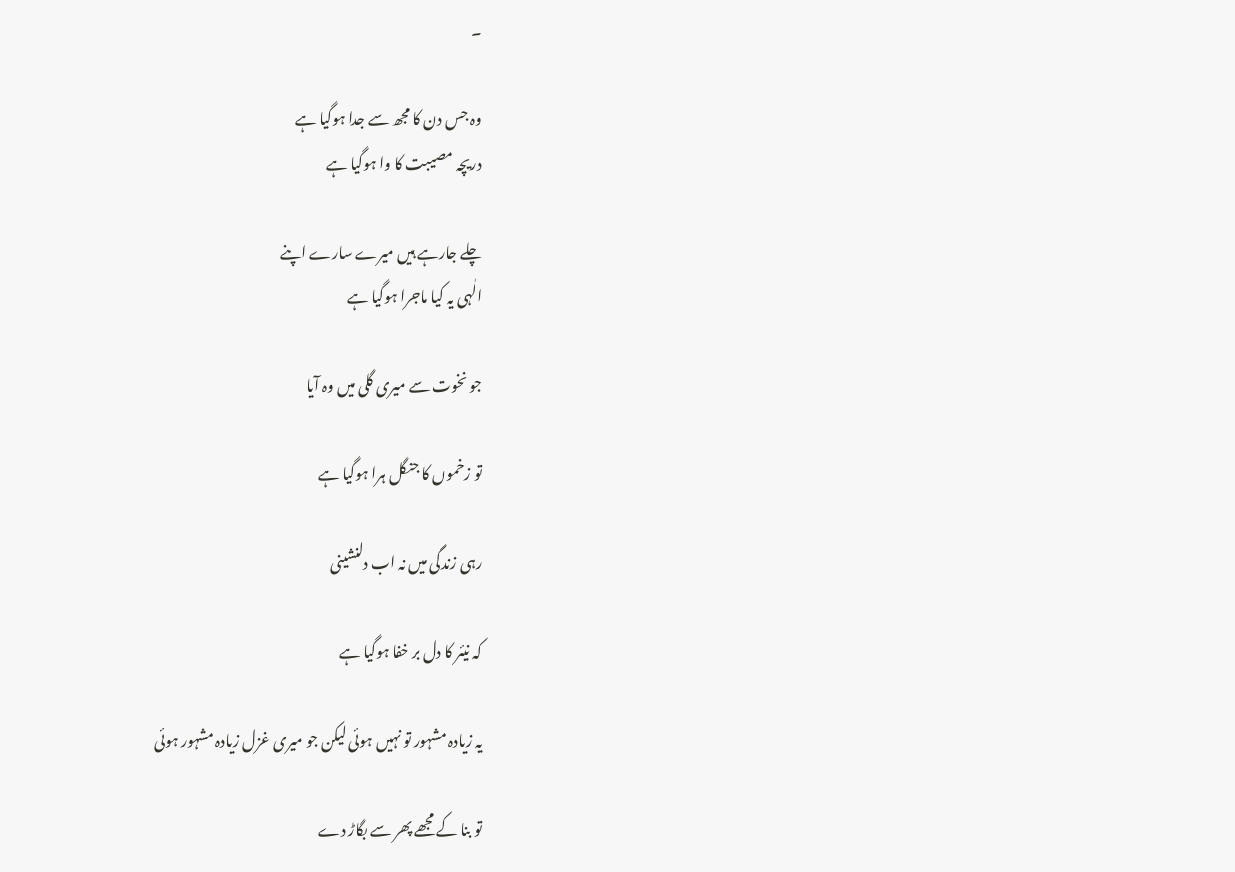۔

وہ جس دن کا مجھ سے جدا ہوگیا ہے
دریچہ مصیبت کا وا ہوگیا ہے

چلے جارہے ہیں میرے سارے اپنے
الٰہی یہ کیا ماجرا ہوگیا ہے

جو نخوت سے میری گلی میں وہ آیا

تو زخموں کا جنگل ہرا ہوگیا ہے

رہی زندگی میں نہ اب دلنشینی

کہ نیئر کا دل بر خفا ہوگیا ہے

یہ زیادہ مشہور تو نہیں ہوئی لیکن جو میری غزل زیادہ مشہور ہوئی

تو بنا کے مجھے پھر سے بگاڑ دے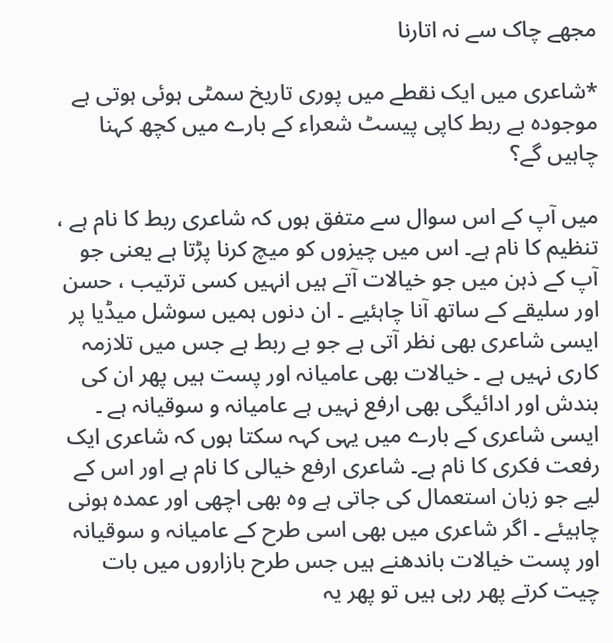مجھے چاک سے نہ اتارنا

*شاعری میں ایک نقطے میں پوری تاریخ سمٹی ہوئی ہوتی ہے موجودہ بے ربط کاپی پیسٹ شعراء کے بارے میں کچھ کہنا چاہیں گے؟

میں آپ کے اس سوال سے متفق ہوں کہ شاعری ربط کا نام ہے ، تنظیم کا نام ہے۔ اس میں چیزوں کو میچ کرنا پڑتا ہے یعنی جو آپ کے ذہن میں جو خیالات آتے ہیں انہیں کسی ترتیب ، حسن اور سلیقے کے ساتھ آنا چاہئیے ۔ ان دنوں ہمیں سوشل میڈیا پر ایسی شاعری بھی نظر آتی ہے جو بے ربط ہے جس میں تلازمہ کاری نہیں ہے ۔ خیالات بھی عامیانہ اور پست ہیں پھر ان کی بندش اور ادائیگی بھی ارفع نہیں ہے عامیانہ و سوقیانہ ہے ۔
ایسی شاعری کے بارے میں یہی کہہ سکتا ہوں کہ شاعری ایک رفعت فکری کا نام ہے۔ شاعری ارفع خیالی کا نام ہے اور اس کے لیے جو زبان استعمال کی جاتی ہے وہ بھی اچھی اور عمدہ ہونی چاہیئے ۔ اگر شاعری میں بھی اسی طرح کے عامیانہ و سوقیانہ اور پست خیالات باندھنے ہیں جس طرح بازاروں میں بات چیت کرتے پھر رہی ہیں تو پھر یہ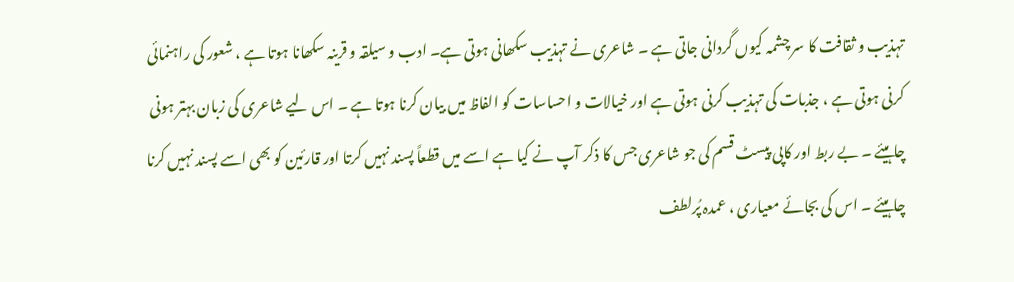تہذیب و ثقافت کا سر چشمہ کیوں گردانی جاتی ہے ۔ شاعری نے تہذیب سکھانی ہوتی ہے۔ ادب و سیلقہ و قرینہ سکھانا ہوتا ہے ، شعور کی راہنمائی کرنی ہوتی ہے ، جذبات کی تہذیب کرنی ہوتی ہے اور خیالات و احساسات کو الفاظ میں بیان کرنا ہوتا ہے ۔ اس لیے شاعری کی زبان بہتر ہونی چاہیئے ۔ بے ربط اور کاپی پیسٹ قسم کی جو شاعری جس کا ذکر آپ نے کیا ہے اسے میں قطعاً پسند نہیں کرتا اور قارئین کو بھی اسے پسند نہیں کرنا چاہیئے ۔ اس کی بجائے معیاری ، عمدہ پُرلطف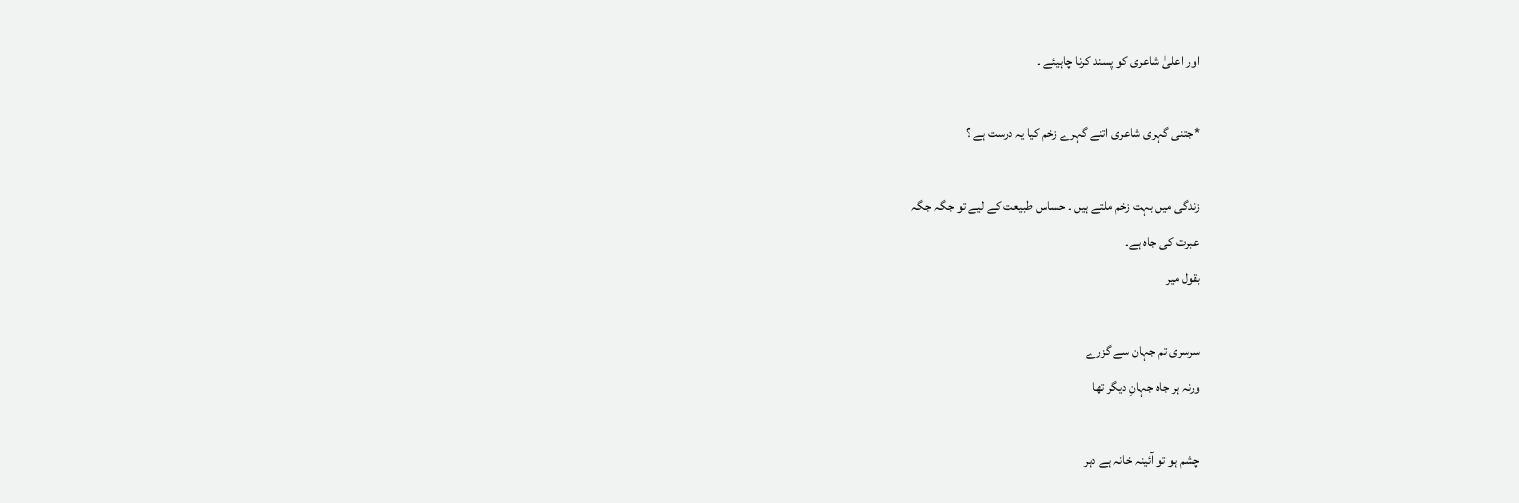اور اعلیٰ شاعری کو پسند کرنا چاہیئے ۔

*جتنی گہری شاعری اتنے گہرے زخم کیا یہ درست ہے ؟

زندگی میں بہت زخم ملتے ہیں ۔ حساس طبیعت کے لیے تو جگہ جگہ
عبرت کی جاہ ہے۔
بقول میر

سرسری تم جہان سے گزرے
ورنہ ہر جاہ جہانِ دیگر تھا

چشم ہو تو آئینہ خانہ ہے دہر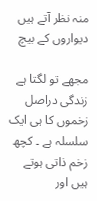منہ نظر آتے ہیں دیواروں کے بیچ

مجھے تو لگتا ہے زندگی دراصل زخموں کا ہی ایک سلسلہ ہے ۔ کچھ زخم ذاتی ہوتے ہیں اور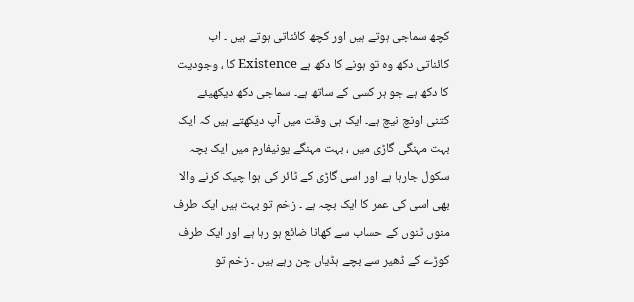کچھ سماجی ہوتے ہیں اور کچھ کائناتی ہوتے ہیں ۔ اب کائناتی دکھ وہ تو ہونے کا دکھ ہے Existence کا ، وجودیت کا دکھ ہے جو ہر کسی کے ساتھ ہے۔ سماجی دکھ دیکھیئے کتنی اونچ نیچ ہے۔ ایک ہی وقت میں آپ دیکھتے ہیں کہ ایک بہت مہنگی گاڑی میں ، بہت مہنگے یونیفارم میں ایک بچہ سکول جارہا ہے اور اسی گاڑی کے ٹائر کی ہوا چیک کرنے والا بھی اسی کی عمر کا ایک بچہ ہے ۔ زخم تو بہت ہیں ایک طرف منوں ٹنوں کے حساب سے کھانا ضائع ہو رہا ہے اور ایک طرف کوڑے کے ڈھیر سے بچے ہڈیاں چن رہے ہیں ۔ زخم تو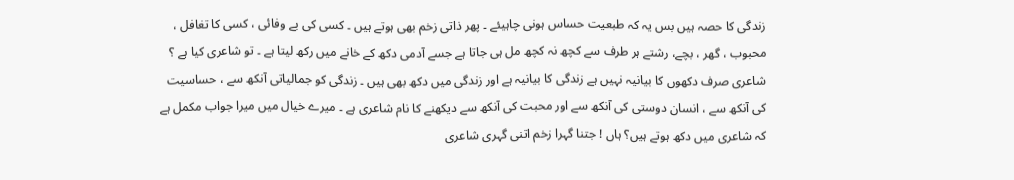زندگی کا حصہ ہیں بس یہ کہ طبعیت حساس ہونی چاہیئے ۔ پھر ذاتی زخم بھی ہوتے ہیں ۔ کسی کی بے وفائی ، کسی کا تغافل ، محبوب ، گھر ، بچے، رشتے ہر طرف سے کچھ نہ کچھ مل ہی جاتا ہے جسے آدمی دکھ کے خانے میں رکھ لیتا ہے ۔ تو شاعری کیا ہے ؟ شاعری صرف دکھوں کا بیانیہ نہیں ہے زندگی کا بیانیہ ہے اور زندگی میں دکھ بھی ہیں ۔ زندگی کو جمالیاتی آنکھ سے ، حساسیت کی آنکھ سے ، انسان دوستی کی آنکھ سے اور محبت کی آنکھ سے دیکھنے کا نام شاعری ہے ۔ میرے خیال میں میرا جواب مکمل ہے کہ شاعری میں دکھ ہوتے ہیں؟ ہاں ! جتنا گہرا زخم اتنی گہری شاعری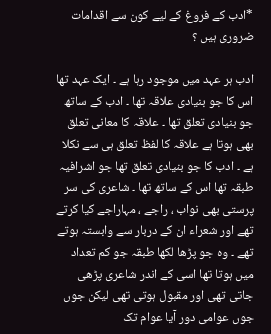*ادب کے فروغ کے لیے کون سے اقدامات ضروری ہیں ؟

ادب ہر عہد میں موجود رہا ہے ۔ ایک عہد تھا اس کا جو بنیادی علاقہ تھا ۔ ادب کے ساتھ جو بنیادی تعلق تھا ۔ علاقہ کا معانی تعلق بھی ہوتا ہے علاقہ کا لفظ تعلق ہی سے نکلا ہے ۔ ادب کا جو بنیادی تعلق تھا جو اشرافیہ طبقہ تھا اس کے ساتھ تھا ۔ شاعری کی سر پرستی بھی نواب ، راجے ، مہاراجے کیا کرتے تھے اور شعراء ان کے دربار سے وابستہ ہوتے تھے ۔ وہ جو پڑھا لکھا طبقہ جو کم تعداد میں ہوتا تھا اسی کے اندر شاعری پڑھی جاتی تھی اور مقبول ہوتی تھی لیکن جوں جوں عوامی دور آیا عوام تک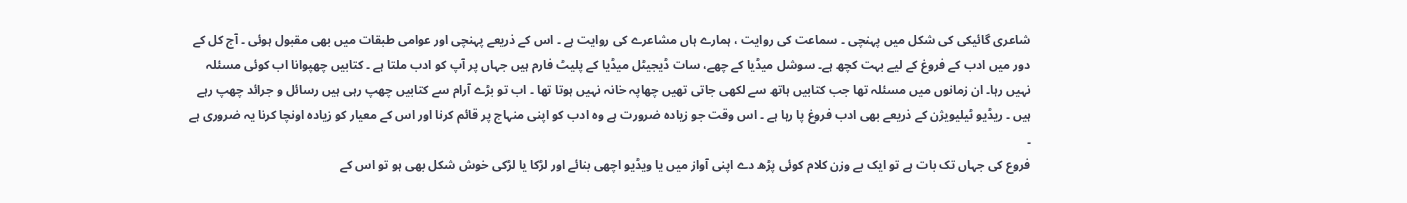شاعری گائیکی کی شکل میں پہنچی ۔ سماعت کی روایت ، ہمارے ہاں مشاعرے کی روایت ہے ۔ اس کے ذریعے پہنچی اور عوامی طبقات میں بھی مقبول ہوئی ۔ آج کل کے دور میں ادب کے فروغ کے لیے بہت کچھ ہے۔ سوشل میڈیا کے چھے، سات ڈیجیٹل میڈیا کے پلیٹ فارم ہیں جہاں پر آپ کو ادب ملتا ہے ۔ کتابیں چھپوانا اب کوئی مسئلہ نہیں رہا۔ ان زمانوں میں مسئلہ تھا جب کتابیں ہاتھ سے لکھی جاتی تھیں چھاپہ خانہ نہیں ہوتا تھا ۔ اب تو بڑے آرام سے کتابیں چھپ رہی ہیں رسائل و جرائد چھپ رہے ہیں ۔ ریڈیو ٹیلیویژن کے ذریعے بھی ادب فروغ پا رہا ہے ۔ اس وقت جو زیادہ ضرورت ہے وہ ادب کو اپنی منہاج پر قائم کرنا اور اس کے معیار کو زیادہ اونچا کرنا یہ ضروری ہے ۔
فروع کی جہاں تک بات ہے تو ایک بے وزن کلام کوئی پڑھ دے اپنی آواز میں یا ویڈیو اچھی بنائے اور لڑکا یا لڑکی خوش شکل بھی ہو تو اس کے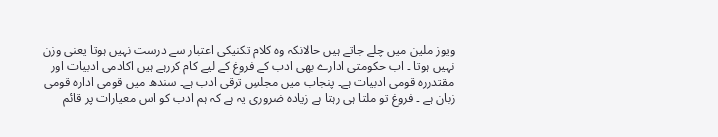ویوز ملین میں چلے جاتے ہیں حالانکہ وہ کلام تکنیکی اعتبار سے درست نہیں ہوتا یعنی وزن نہیں ہوتا ۔ اب حکومتی ادارے بھی ادب کے فروغ کے لیے کام کررہے ہیں اکادمی ادبیات اور مقتدررہ قومی ادبیات ہے۔ پنجاب میں مجلسِ ترقی ادب ہے۔ سندھ میں قومی ادارہ قومی زبان ہے ۔ فروغ تو ملتا ہی رہتا ہے زیادہ ضروری یہ ہے کہ ہم ادب کو اس معیارات پر قائم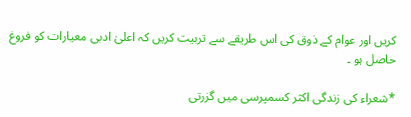کریں اور عوام کے ذوق کی اس طریقے سے تربیت کریں کہ اعلیٰ ادبی معیارات کو فروغ حاصل ہو ۔

*شعراء کی زندگی اکثر کسمپرسی میں گزرتی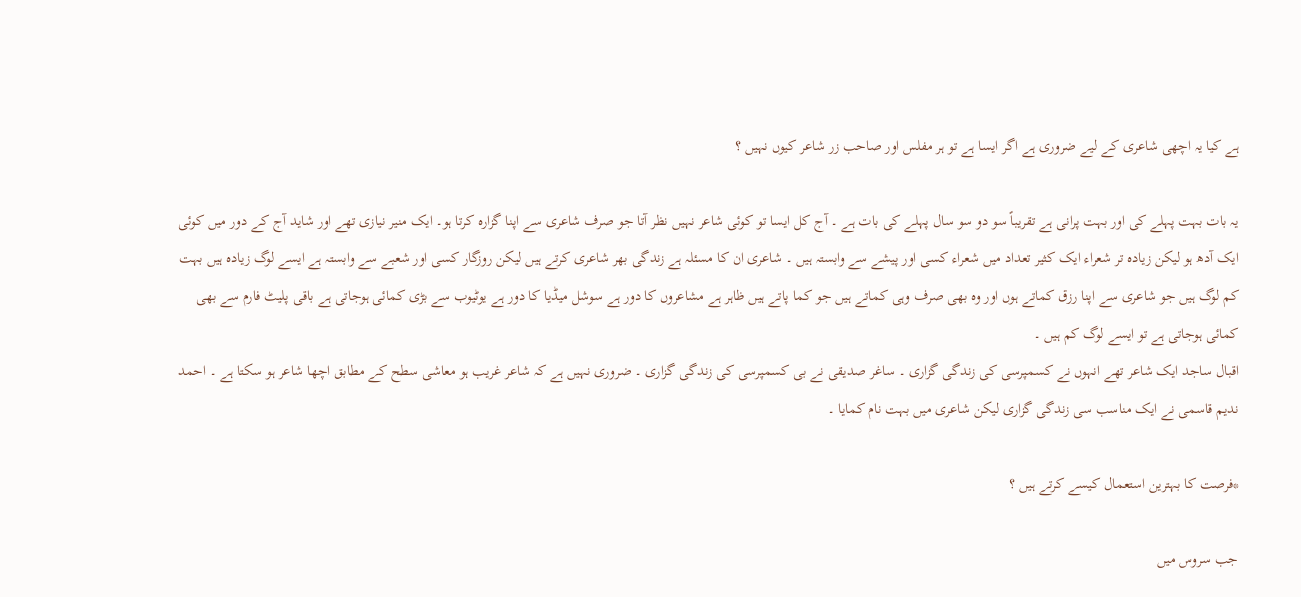ہے کیا یہ اچھی شاعری کے لیے ضروری ہے اگر ایسا ہے تو ہر مفلس اور صاحب زر شاعر کیوں نہیں ؟

یہ بات بہت پہلے کی اور بہت پرانی ہے تقریباً سو دو سو سال پہلے کی بات ہے ۔ آج کل ایسا تو کوئی شاعر نہیں نظر آتا جو صرف شاعری سے اپنا گزارہ کرتا ہو۔ ایک منیر نیازی تھے اور شاید آج کے دور میں کوئی ایک آدھ ہو لیکن زیادہ تر شعراء ایک کثیر تعداد میں شعراء کسی اور پیشے سے وابستہ ہیں ۔ شاعری ان کا مسئلہ ہے زندگی بھر شاعری کرتے ہیں لیکن روزگار کسی اور شعبے سے وابستہ ہے ایسے لوگ زیادہ ہیں بہت کم لوگ ہیں جو شاعری سے اپنا رزق کماتے ہوں اور وہ بھی صرف وہی کماتے ہیں جو کما پاتے ہیں ظاہر ہے مشاعروں کا دور ہے سوشل میڈیا کا دور ہے یوٹیوب سے بڑی کمائی ہوجاتی ہے باقی پلیٹ فارم سے بھی کمائی ہوجاتی ہے تو ایسے لوگ کم ہیں ۔
اقبال ساجد ایک شاعر تھے انہوں نے کسمپرسی کی زندگی گزاری ۔ ساغر صدیقی نے بی کسمپرسی کی زندگی گزاری ۔ ضروری نہیں ہے کہ شاعر غریب ہو معاشی سطح کے مطابق اچھا شاعر ہو سکتا ہے ۔ احمد ندیم قاسمی نے ایک مناسب سی زندگی گزاری لیکن شاعری میں بہت نام کمایا ۔

*فرصت کا بہترین استعمال کیسے کرتے ہیں ؟

جب سروس میں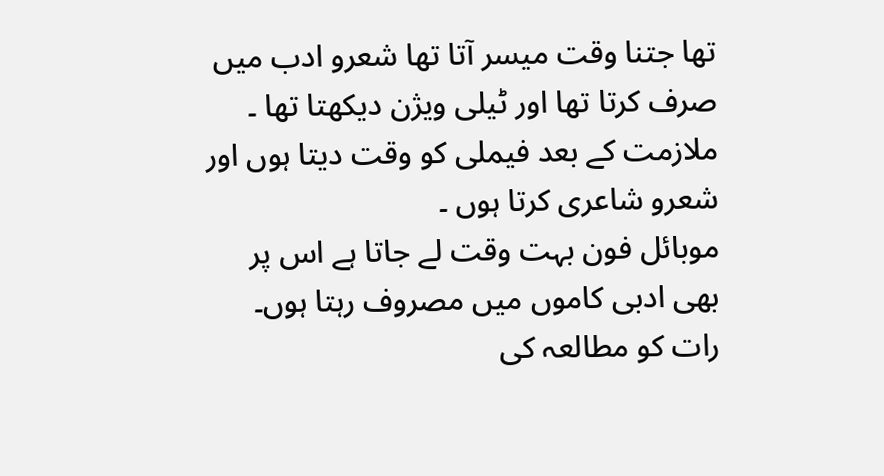تھا جتنا وقت میسر آتا تھا شعرو ادب میں صرف کرتا تھا اور ٹیلی ویژن دیکھتا تھا ۔
ملازمت کے بعد فیملی کو وقت دیتا ہوں اور شعرو شاعری کرتا ہوں ۔
موبائل فون بہت وقت لے جاتا ہے اس پر بھی ادبی کاموں میں مصروف رہتا ہوں۔ رات کو مطالعہ کی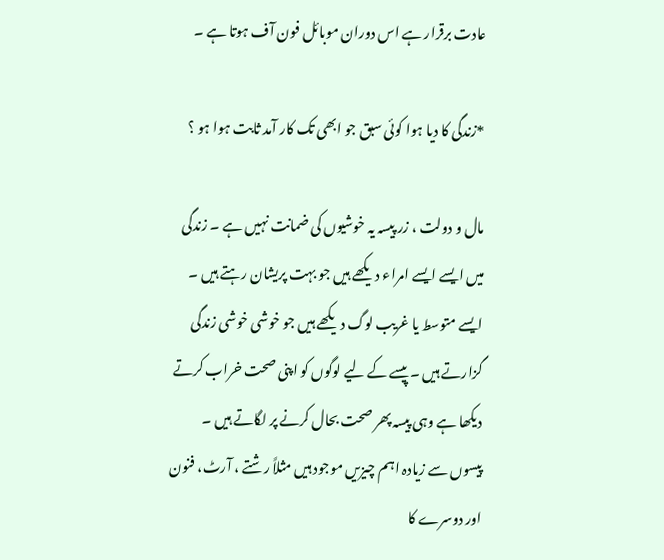عادت برقرار ہے اس دوران موبائل فون آف ہوتا ہے ۔

*زندگی کا دیا ہوا کوئی سبق جو ابھی تک کار آمد ثابت ہوا ہو ؟

مال و دولت ، زر پیسہ یہ خوشیوں کی ضمانت نہیں ہے ۔ زندگی میں ایسے ایسے امراء دیکھے ہیں جو بہت پریشان رہتے ہیں ۔ ایسے متوسط یا غریب لوگ دیکھے ہیں جو خوشی خوشی زندگی گزارتے ہیں ۔ پیسے کے لیے لوگوں کو اپنی صحت خراب کرتے دیکھا ہے وہی پیسہ پھر صحت بحال کرنے پر لگاتے ہیں ۔ پیسوں سے زیادہ اہم چیزیں موجود ہیں مثلاً رشتے ، آرٹ، فنون اور دوسرے کا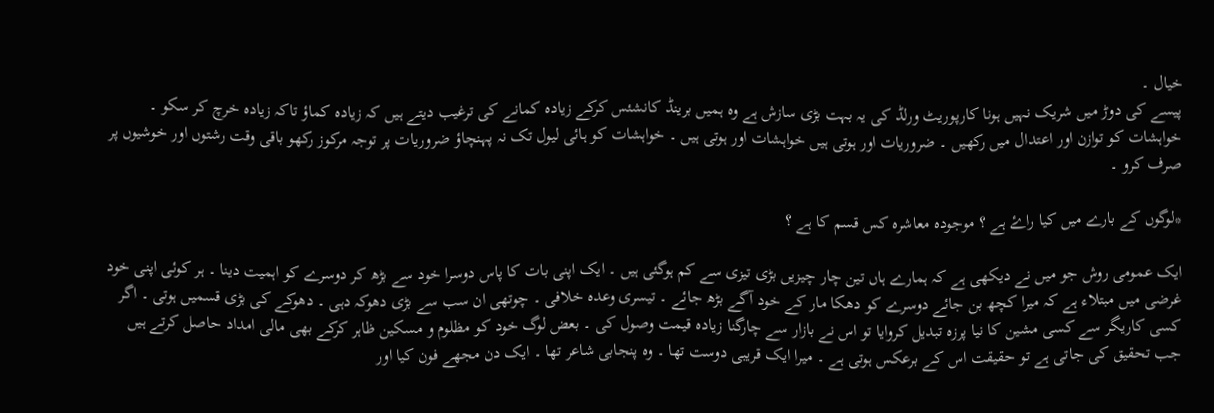خیال ۔
پیسے کی دوڑ میں شریک نہیں ہونا کارپوریٹ ورلڈ کی یہ بہت بڑی سازش ہے وہ ہمیں برینڈ کانشئس کرکے زیادہ کمانے کی ترغیب دیتے ہیں کہ زیادہ کماؤ تاکہ زیادہ خرچ کر سکو ۔ خواہشات کو توازن اور اعتدال میں رکھیں ۔ ضروریات اور ہوتی ہیں خواہشات اور ہوتی ہیں ۔ خواہشات کو ہائی لیول تک نہ پہنچاؤ ضروریات پر توجہ مرکوز رکھو باقی وقت رشتوں اور خوشیوں پر صرف کرو ۔

*لوگوں کے بارے میں کیا راۓ ہے ؟ موجودہ معاشرہ کس قسم کا ہے ؟

ایک عمومی روش جو میں نے دیکھی ہے کہ ہمارے ہاں تین چار چیزیں بڑی تیزی سے کم ہوگئی ہیں ۔ ایک اپنی بات کا پاس دوسرا خود سے بڑھ کر دوسرے کو اہمیت دینا ۔ ہر کوئی اپنی خود غرضی میں مبتلاء ہے کہ میرا کچھ بن جائے دوسرے کو دھکا مار کے خود آگے بڑھ جائے ۔ تیسری وعدہ خلافی ۔ چوتھی ان سب سے بڑی دھوکہ دہی ۔ دھوکے کی بڑی قسمیں ہوتی ۔ اگر کسی کاریگر سے کسی مشین کا نیا پرزہ تبدیل کروایا تو اس نے بازار سے چارگنا زیادہ قیمت وصول کی ۔ بعض لوگ خود کو مظلوم و مسکین ظاہر کرکے بھی مالی امداد حاصل کرتے ہیں جب تحقیق کی جاتی ہے تو حقیقت اس کے برعکس ہوتی ہے ۔ میرا ایک قریبی دوست تھا ۔ وہ پنجابی شاعر تھا ۔ ایک دن مجھے فون کیا اور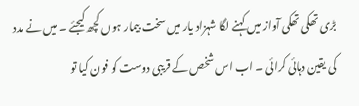بڑی تھکی تھکی آواز میں کہنے لگا شہزاد یار میں سخت بیمار ہوں کچھ کیجئے ۔ میں نے مدد کی یقین دہائی کرائی ۔ اب اس شخص کے قریبی دوست کو فون کیا تو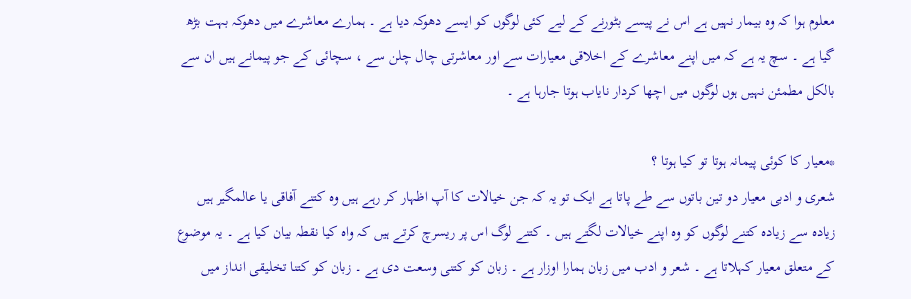معلوم ہوا کہ وہ بیمار نہیں ہے اس نے پیسے بٹورنے کے لیے کئی لوگوں کو ایسے دھوکہ دیا ہے ۔ ہمارے معاشرے میں دھوکہ بہت بڑھ گیا ہے ۔ سچ یہ ہے کہ میں اپنے معاشرے کے اخلاقی معیارات سے اور معاشرتی چال چلن سے ، سچائی کے جو پیمانے ہیں ان سے بالکل مطمئن نہیں ہوں لوگوں میں اچھا کردار نایاب ہوتا جارہا ہے ۔

*معیار کا کوئی پیمانہ ہوتا تو کیا ہوتا ؟
شعری و ادبی معیار دو تین باتوں سے طے پاتا ہے ایک تو یہ کہ جن خیالات کا آپ اظہار کر رہے ہیں وہ کتنے آفاقی یا عالمگیر ہیں زیادہ سے زیادہ کتنے لوگوں کو وہ اپنے خیالات لگتے ہیں ۔ کتنے لوگ اس پر ریسرچ کرتے ہیں کہ واہ کیا نقطہ بیان کیا ہے ۔ یہ موضوع کے متعلق معیار کہلاتا ہے ۔ شعر و ادب میں زبان ہمارا اوزار ہے ۔ زبان کو کتنی وسعت دی ہے ۔ زبان کو کتنا تخلیقی انداز میں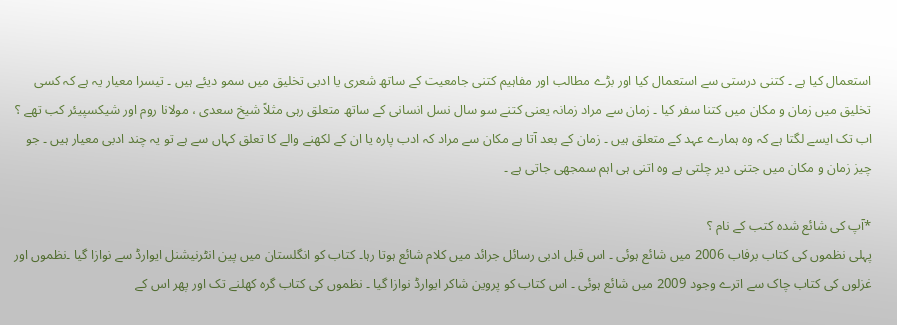استعمال کیا ہے ۔ کتنی درستی سے استعمال کیا اور بڑے مطالب اور مفاہیم کتنی جامعیت کے ساتھ شعری یا ادبی تخلیق میں سمو دیئے ہیں ۔ تیسرا معیار یہ ہے کہ کسی تخلیق میں زمان و مکان میں کتنا سفر کیا ۔ زمان سے مراد زمانہ یعنی کتنے سو سال نسل انسانی کے ساتھ متعلق رہی مثلاً شیخ سعدی ، مولانا روم اور شیکسپیئر کب تھے ؟ اب تک ایسے لگتا ہے کہ وہ ہمارے عہد کے متعلق ہیں ۔ زمان کے بعد آتا ہے مکان سے مراد کہ ادب پارہ یا ان کے لکھنے والے کا تعلق کہاں سے ہے تو یہ چند ادبی معیار ہیں ۔ جو چیز زمان و مکان میں جتنی دیر چلتی ہے وہ اتنی ہی اہم سمجھی جاتی ہے ۔

*آپ کی شائع شدہ کتب کے نام ؟
پہلی نظموں کی کتاب برفاب 2006 میں شائع ہوئی ۔ اس قبل ادبی رسائل جرائد میں کلام شائع ہوتا رہا۔ کتاب کو انگلستان میں پین انٹرنیشنل ایوارڈ سے نوازا گیا ۔نظموں اور غزلوں کی کتاب چاک سے اترے وجود 2009 میں شائع ہوئی ۔ اس کتاب کو پروین شاکر ایوارڈ نوازا گیا ۔ نظموں کی کتاب گرہ کھلنے تک اور پھر اس کے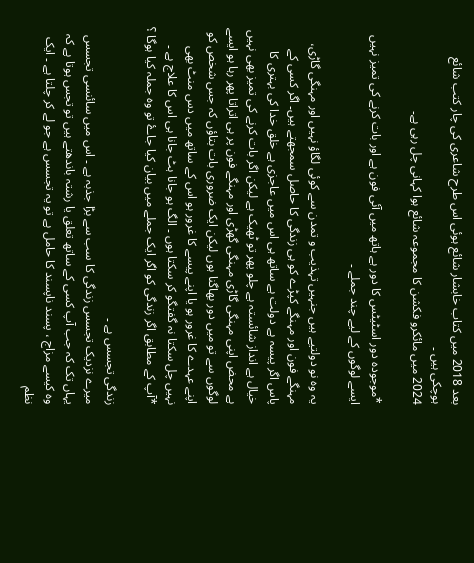بعد 2018 میں کتاب خابشار شائع ہوئی اس طرح شاعری کی چار کتب شائع ہوچکی ہیں ۔
2024 میں مائکرو فکشن کا مجموعہ شائع ہوا کہانی چل رہی ہے۔

*موجودہ دور اسٹیٹس کا دور ہے ہاتھ میں آئی فون ہے اور بات کرنے کی تمیز نہیں ایسے لوگوں کے لیے چند جملے ۔

یہ وہ نو دولتیے ہیں جنہیں تہذیب و تمدن سے کوئی لگاؤ نہیں اور مہنگی گاڑی، مہنگے فون اور مہنگے کپڑے کو ہی زندگی کا حاصل سمجھتے ہیں۔ اگر کسی کے پاس اگر پیسہ ہے دولت ہے ساتھ ہی اس میں عاجزی ہے خلق خدا کی بہتری کا خیال ہے انداز شائستہ ہے چلو پھر تو ٹھیک ہے لیکن اگر بات کرنے کی تمیز بھی نہیں ہے محض اپنی مہنگی گاڑی مہنگی گھڑی اور مہنگے فون پر ہی اتراتا پھر رہا ہو ایسے لوگوں سے تو میں دور بھاگنا ہوں لیکن ایک ضروری بات بتاؤں کہ جس شخص کو اپنے عہدے کا غرور ہو یا اپنے پیسے کا غرور ہو اس کے ساتھ میں دس منٹ بھی نہیں چل سکتا نہ گفتگو کر سکتا ہوں ۔ الگ ہو جانا ہٹ جانا ہی اس کا علاج ہے ۔
*آپ کے مطابق اگر زندگی کو اگر ایک جملے میں بیان کیا جاۓ تو وہ جملہ کیا ہوگا ؟

زندگی تجسس ہے ۔
میرے نزدیک تجسس زندگی کا سب سے بڑا جذبہ ہے ۔ اس میں سائنسی تجسس یہاں تک کہ جب آپ کسی کے ساتھ تعلق یا رشتہ باندھتے ہیں تو تجس ہوتا ہے کہ وہ کیسے مزاج ، پسند ناپسند کا حامل ہے تو یہ تجسس ہے جو لے کر چلتا ہے ۔ ایک نظم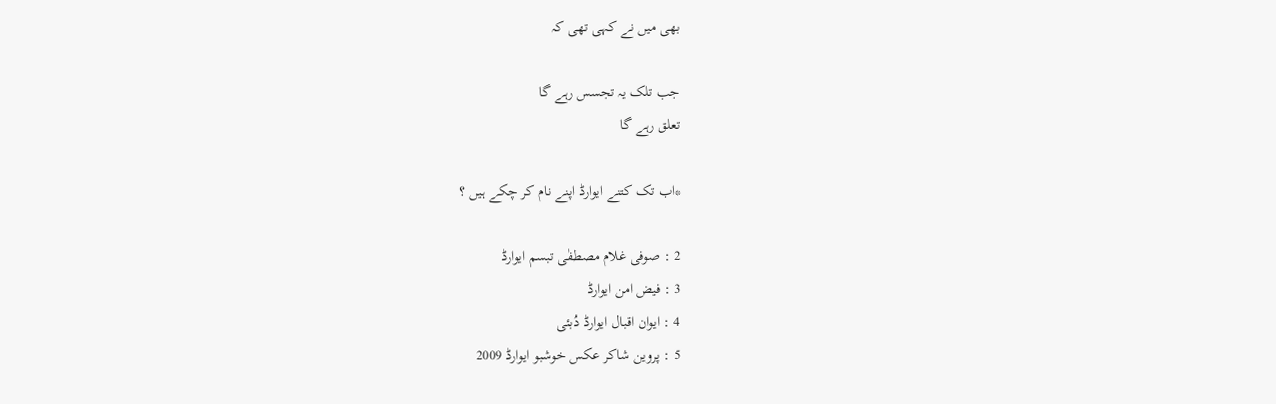بھی میں نے کہی تھی کہ

جب تلک یہ تجسس رہے گا
تعلق رہے گا

*اب تک کتنے ایوارڈ اپنے نام کر چکے ہیں ؟

2 : صوفی غلام مصطفٰی تبسم ایوارڈ
3 : فیض امن ایوارڈ
4 : ایوان اقبال ایوارڈ دُبئی
5 : پروین شاکر عکس خوشبو ایوارڈ 2009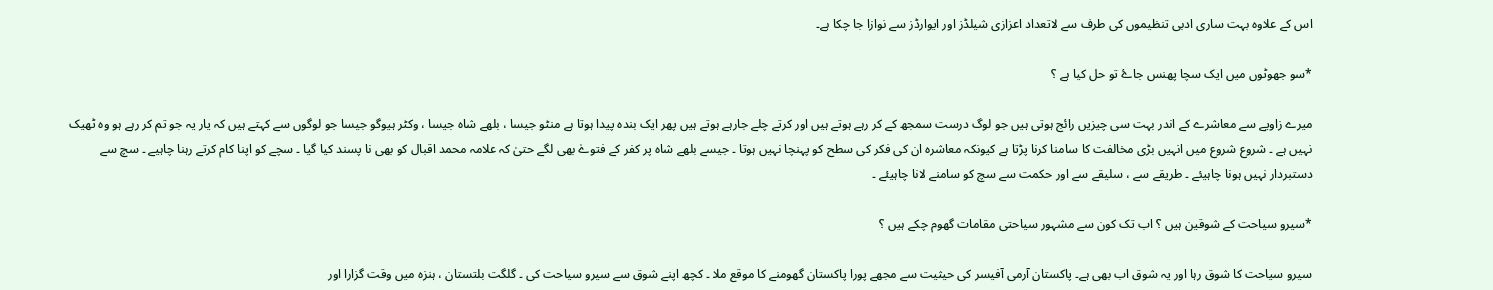اس کے علاوہ بہت ساری ادبی تنظیموں کی طرف سے لاتعداد اعزازی شیلڈز اور ایوارڈز سے نوازا جا چکا ہے۔

*سو جھوٹوں میں ایک سچا پھنس جاۓ تو حل کیا ہے ؟

میرے زاویے سے معاشرے کے اندر بہت سی چیزیں رائج ہوتی ہیں جو لوگ درست سمجھ کے کر رہے ہوتے ہیں اور کرتے چلے جارہے ہوتے ہیں پھر ایک بندہ پیدا ہوتا ہے منٹو جیسا ، بلھے شاہ جیسا ، وکٹر ہیوگو جیسا جو لوگوں سے کہتے ہیں کہ یار یہ جو تم کر رہے ہو وہ ٹھیک نہیں ہے ۔ شروع شروع میں انہیں بڑی مخالفت کا سامنا کرنا پڑتا ہے کیونکہ معاشرہ ان کی فکر کی سطح کو پہنچا نہیں ہوتا ۔ جیسے بلھے شاہ پر کفر کے فتوےٰ بھی لگے حتیٰ کہ علامہ محمد اقبال کو بھی نا پسند کیا گیا ۔ سچے کو اپنا کام کرتے رہنا چاہیے ۔ سچ سے دستبردار نہیں ہونا چاہیئے ۔ طریقے سے ، سلیقے سے اور حکمت سے سچ کو سامنے لانا چاہیئے ۔

*سیرو سیاحت کے شوقین ہیں ؟ اب تک کون سے مشہور سیاحتی مقامات گھوم چکے ہیں ؟

سیرو سیاحت کا شوق رہا اور یہ شوق اب بھی ہے۔ پاکستان آرمی آفیسر کی حیثیت سے مجھے پورا پاکستان گھومنے کا موقع ملا ۔ کچھ اپنے شوق سے سیرو سیاحت کی ۔ گلگت بلتستان ، ہنزہ میں وقت گزارا اور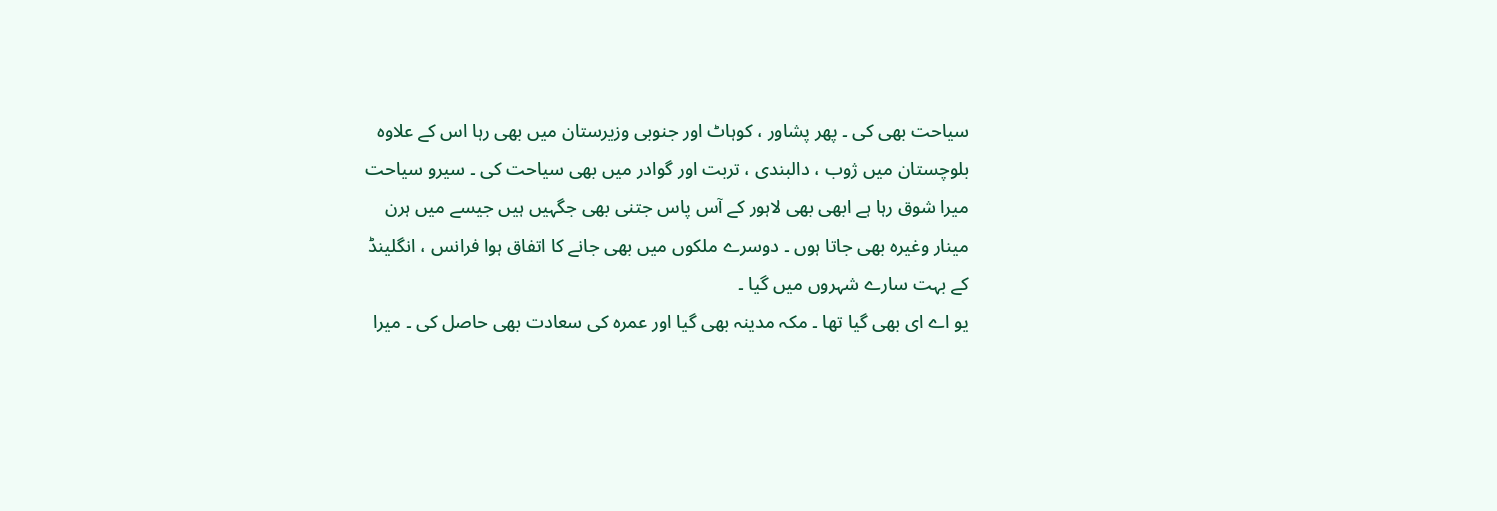سیاحت بھی کی ۔ پھر پشاور ، کوہاٹ اور جنوبی وزیرستان میں بھی رہا اس کے علاوہ بلوچستان میں ژوب ، دالبندی ، تربت اور گوادر میں بھی سیاحت کی ۔ سیرو سیاحت میرا شوق رہا ہے ابھی بھی لاہور کے آس پاس جتنی بھی جگہیں ہیں جیسے میں ہرن مینار وغیرہ بھی جاتا ہوں ۔ دوسرے ملکوں میں بھی جانے کا اتفاق ہوا فرانس ، انگلینڈ کے بہت سارے شہروں میں گیا ۔
یو اے ای بھی گیا تھا ۔ مکہ مدینہ بھی گیا اور عمرہ کی سعادت بھی حاصل کی ۔ میرا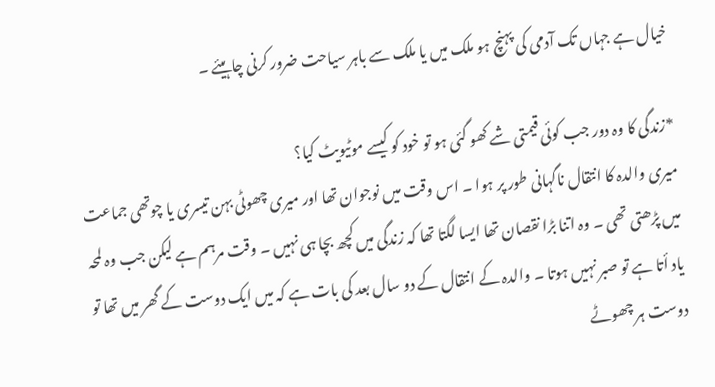خیال ہے جہاں تک آدمی کی پہنچ ہو ملک میں یا ملک سے باہر سیاحت ضرور کرنی چاہیئے ۔

*زندگی کا وہ دور جب کوئی قیمتی شے کھو گئی ہو تو خود کو کیسے موٹیویٹ کیا؟
میری والدہ کا انتقال ناگہانی طور پر ہوا ۔ اس وقت میں نوجوان تھا اور میری چھوٹی بہن تیسری یا چوتھی جماعت میں پڑھتی تھی ۔ وہ اتنا بڑا نقصان تھا ایسا لگتا تھا کہ زندگی میں کچھ بچا ہی نہیں ۔ وقت مرہم ہے لیکن جب وہ لمحہ یاد أتا ہے تو صبر نہیں ہوتا ۔ والدہ کے انتقال کے دو سال بعد کی بات ہے کہ میں ایک دوست کے گھر میں تھا تو دوست ہر چھوٹے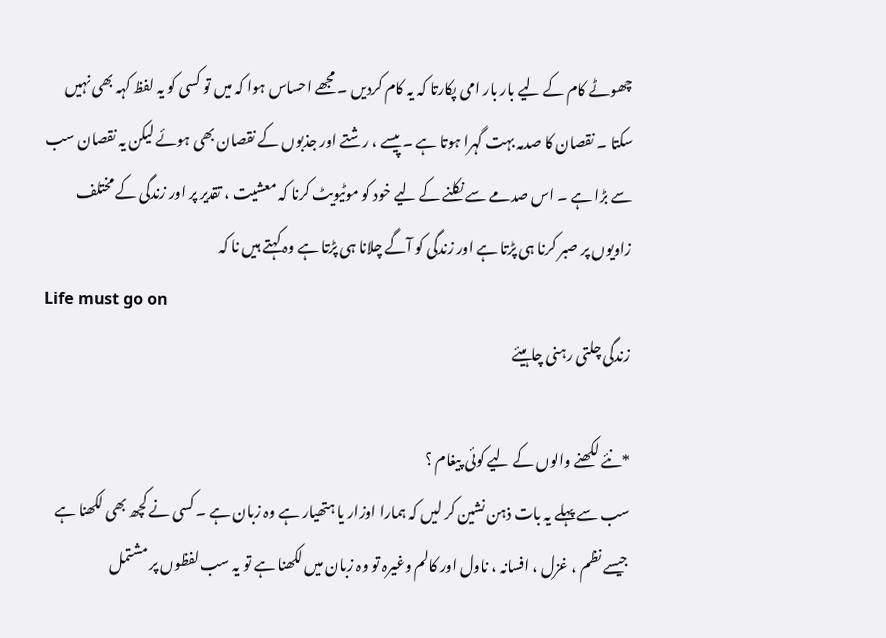چھوٹے کام کے لیے بار بار امی پکارتا کہ یہ کام کردیں ۔ مجھے احساس ہوا کہ میں تو کسی کو یہ لفظ کہہ بھی نہیں سکتا ۔ نقصان کا صدمہ بہت گہرا ہوتا ہے ۔ پیسے ، رشتے اور جذبوں کے نقصان بھی ہوئے لیکن یہ نقصان سب سے بڑا ہے ۔ اس صدمے سے نکلنے کے لیے خود کو موٹیویٹ کرنا کہ معشیت ، تقدیر پر اور زندگی کے مختلف زاویوں پر صبر کرنا ہی پڑتا ہے اور زندگی کو آگے چلانا ہی پڑتا ہے وہ کہتے ہیں نا کہ
Life must go on
زندگی چلتی رہنی چاہیئے

*نئے لکھنے والوں کے لیے کوئی پیغام ؟
سب سے پہلے یہ بات ذہن نشین کر لیں کہ ہمارا اوزار یا ہتھیار ہے وہ زبان ہے ۔ کسی نے کچھ بھی لکھنا ہے جیسے نظم ، غزل ، افسانہ ، ناول اور کالم وغیرہ تو وہ زبان میں لکھنا ہے تو یہ سب لفظوں پر مشتمل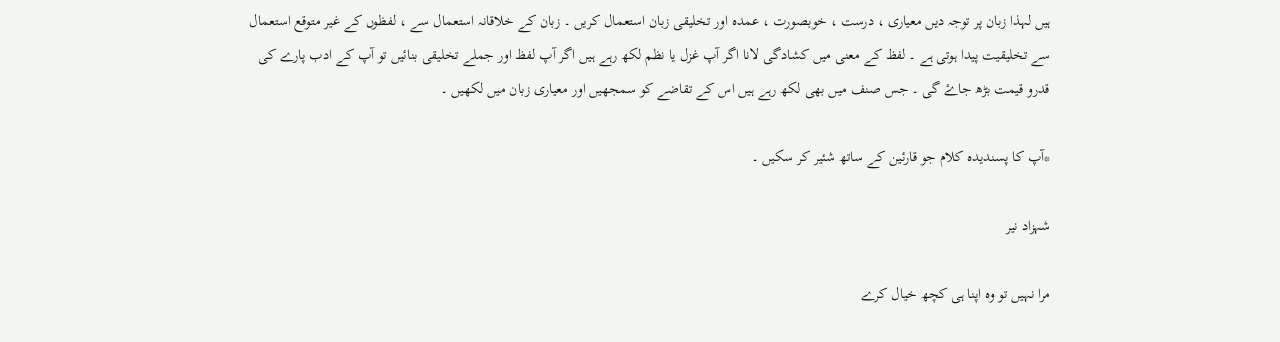ہیں لہذا زبان پر توجہ دیں معیاری ، درست ، خوبصورت ، عمدہ اور تخلیقی زبان استعمال کریں ۔ زبان کے خلاقانہ استعمال سے ، لفظوں کے غیر متوقع استعمال سے تخلیقیت پیدا ہوتی ہے ۔ لفظ کے معنی میں کشادگی لانا اگر آپ غزل یا نظم لکھ رہے ہیں اگر آپ لفظ اور جملے تخلیقی بنائیں تو آپ کے ادب پارے کی قدرو قیمت بڑھ جاۓ گی ۔ جس صنف میں بھی لکھ رہے ہیں اس کے تقاضے کو سمجھیں اور معیاری زبان میں لکھیں ۔

*آپ کا پسندیدہ کلام جو قارئین کے ساتھ شئیر کر سکیں ۔

شہزاد نیر

مرا نہیں تو وہ اپنا ہی کچھ خیال کرے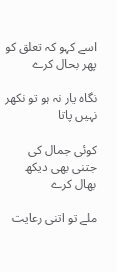اسے کہو کہ تعلق کو پھر بحال کرے

نگاہ یار نہ ہو تو نکھر نہیں پاتا

کوئی جمال کی جتنی بھی دیکھ بھال کرے

ملے تو اتنی رعایت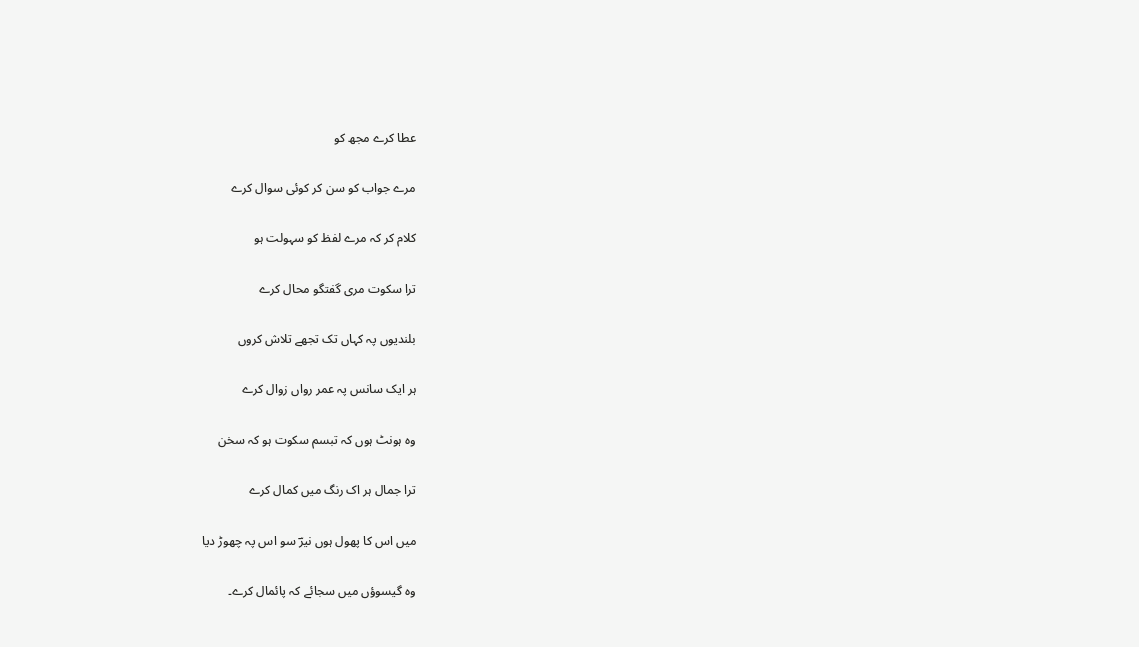عطا کرے مجھ کو

مرے جواب کو سن کر کوئی سوال کرے

کلام کر کہ مرے لفظ کو سہولت ہو

ترا سکوت مری گفتگو محال کرے

بلندیوں پہ کہاں تک تجھے تلاش کروں

ہر ایک سانس پہ عمر رواں زوال کرے

وہ ہونٹ ہوں کہ تبسم سکوت ہو کہ سخن

ترا جمال ہر اک رنگ میں کمال کرے

میں اس کا پھول ہوں نیرؔ سو اس پہ چھوڑ دیا

وہ گیسوؤں میں سجائے کہ پائمال کرے۔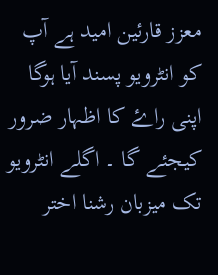معزز قارئین امید ہے آپ کو انٹرویو پسند آیا ہوگا اپنی راۓ کا اظہار ضرور کیجئے گا ۔ اگلے انٹرویو تک میزبان رشنا اختر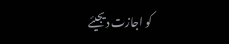کو اجازت دیجیئے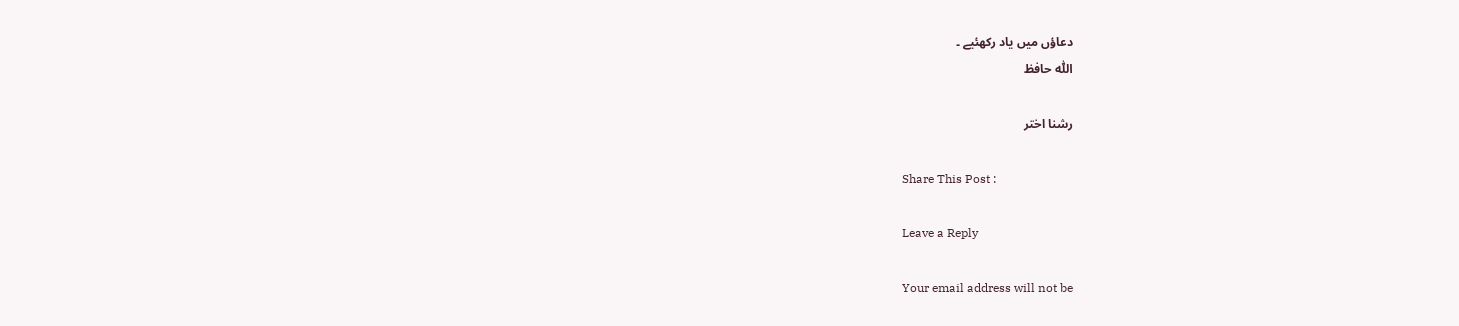دعاؤں میں یاد رکھئیے ۔
اللّٰہ حافظ

رشنا اختر

Share This Post :

Leave a Reply

Your email address will not be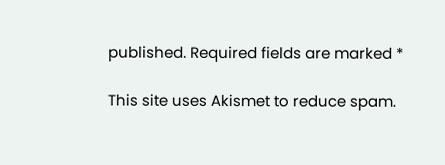published. Required fields are marked *

This site uses Akismet to reduce spam.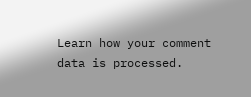Learn how your comment data is processed.